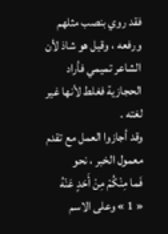فقد روي بنصب مثلهم ورفعه ، وقيل هو شاذ لأن الشاعر تميمي فأراد الحجازية فغلط لأنها غير لغته .
وقد أجازوا العمل مع تقدم معمول الخبر ، نحو
فَما مِنْكُمْ مِنْ أَحَدٍ عَنْهُ
« 1 » وعلى الاسم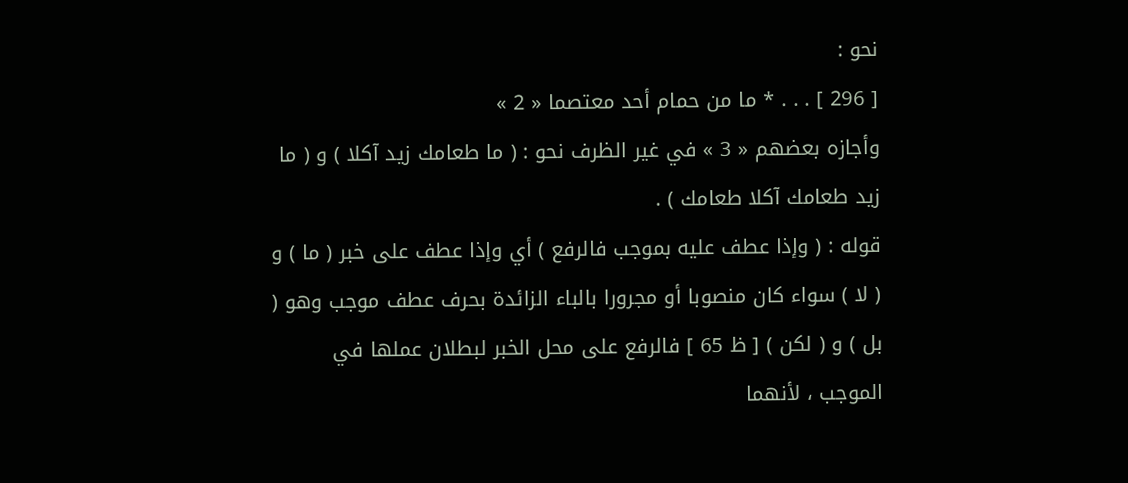نحو :
[ 296 ] . . . * ما من حمام أحد معتصما « 2 »
وأجازه بعضهم « 3 » في غير الظرف نحو : ( ما طعامك زيد آكلا ) و ( ما زيد طعامك آكلا طعامك ) .
قوله : ( وإذا عطف عليه بموجب فالرفع ) أي وإذا عطف على خبر ( ما ) و ( لا ) سواء كان منصوبا أو مجرورا بالباء الزائدة بحرف عطف موجب وهو ( بل ) و ( لكن ) [ ظ 65 ] فالرفع على محل الخبر لبطلان عملها في الموجب ، لأنهما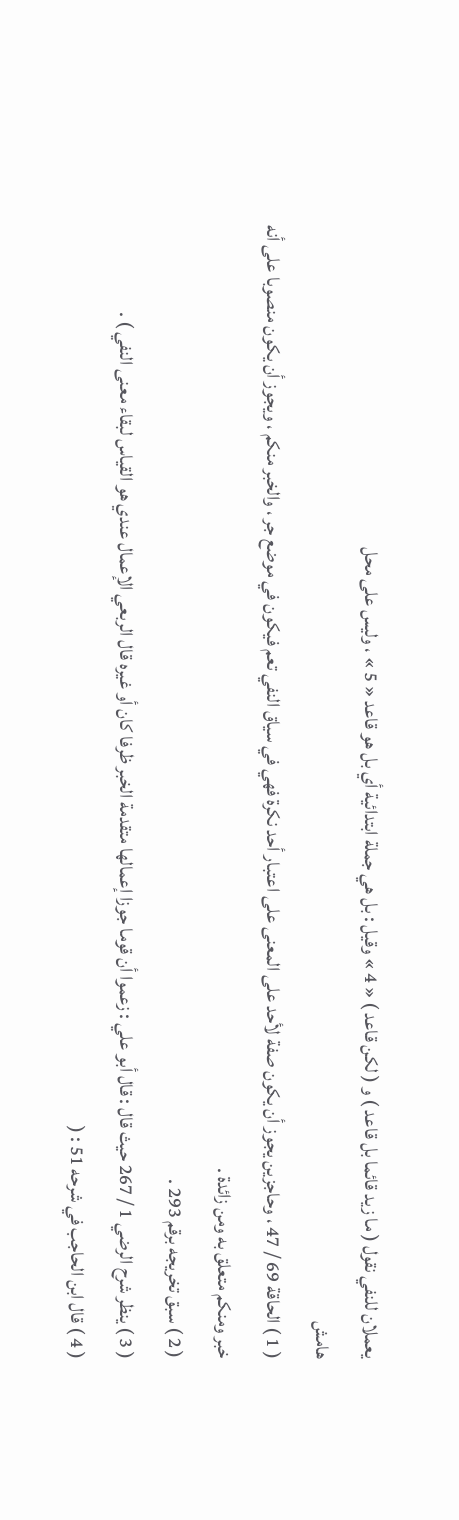يعملان للنفي نقول ( ما زيد قائما بل قاعد ) و ( لكن قاعد ) « 4 » وقيل : بل هي جملة ابتدائية أي بل هو قاعد « 5 » ، وليس على محل
هامش
( 1 ) الحاقة 69 / 47 ، وحاجزين يجوز أن يكون صفة لأحد على المعنى على اعتبار أحد نكرة فهي في سياق النفي تعم فيكون في موضع جر ، والخبر منكم ، ويجوز أن يكون منصوبا على أنه خبر ومنكم متعلق به ومن زائدة .
( 2 ) سبق تخريجه برقم 293 .
( 3 ) ينظر شرح الرضي 1 / 267 حيث قال : قال أبو علي : زعموا أن قوما جوزا إعمالها متقدمة الخبر ظرفا كان أو غيره قال الربعي الإعمال عندي هو القياس لبقاء معنى النفي ) .
( 4 ) قال ابن الحاجب في شرحه 51 : (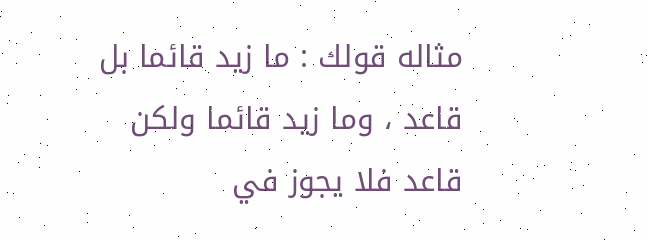مثاله قولك : ما زيد قائما بل قاعد ، وما زيد قائما ولكن قاعد فلا يجوز في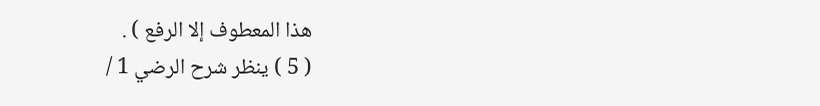هذا المعطوف إلا الرفع ) .
( 5 ) ينظر شرح الرضي 1 /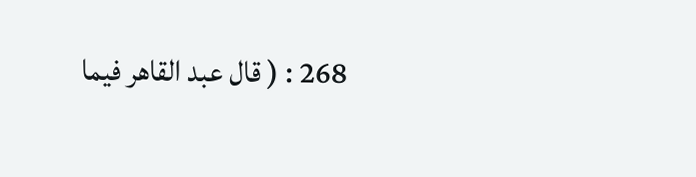268 : ( قال عبد القاهر فيما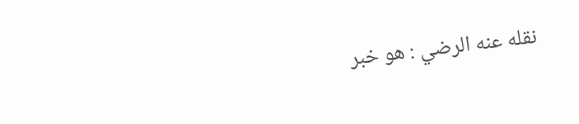نقله عنه الرضي : هو خبر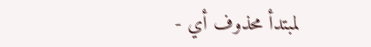لمبتدأ محذوف أي -